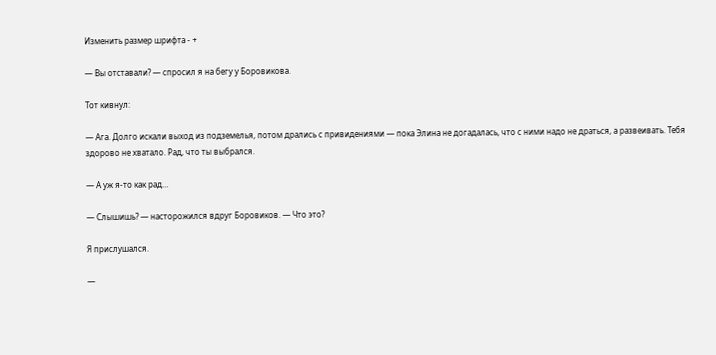Изменить размер шрифта - +

— Вы отставали? — спросил я на бегу у Боровикова.

Тот кивнул:

— Ага. Долго искали выход из подземелья, потом дрались с привидениями — пока Элина не догадалась, что с ними надо не драться, а развеивать. Тебя здорово не хватало. Рад, что ты выбрался.

— А уж я-то как рад…

— Слышишь? — насторожился вдруг Боровиков. — Что это?

Я прислушался.

—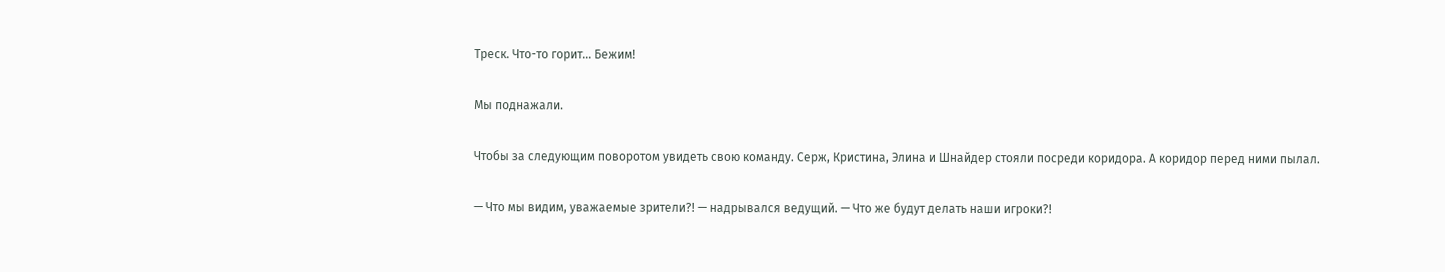Треск. Что-то горит… Бежим!

Мы поднажали.

Чтобы за следующим поворотом увидеть свою команду. Серж, Кристина, Элина и Шнайдер стояли посреди коридора. А коридор перед ними пылал.

— Что мы видим, уважаемые зрители?! — надрывался ведущий. — Что же будут делать наши игроки?!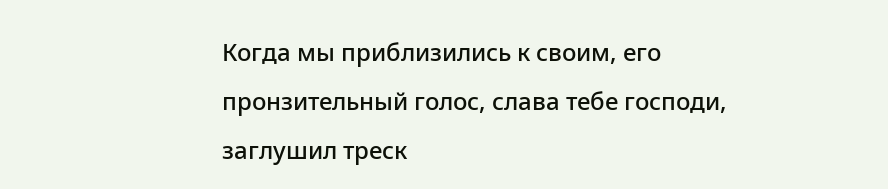Когда мы приблизились к своим, его пронзительный голос, слава тебе господи, заглушил треск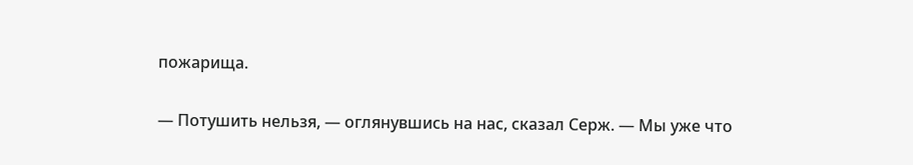пожарища.

— Потушить нельзя, — оглянувшись на нас, сказал Серж. — Мы уже что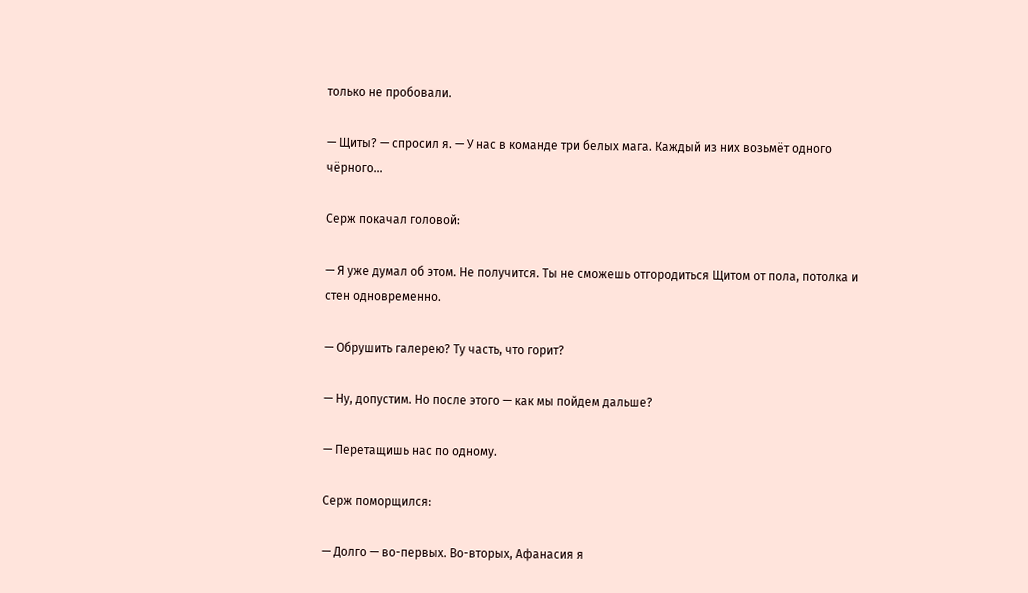только не пробовали.

— Щиты? — спросил я. — У нас в команде три белых мага. Каждый из них возьмёт одного чёрного…

Серж покачал головой:

— Я уже думал об этом. Не получится. Ты не сможешь отгородиться Щитом от пола, потолка и стен одновременно.

— Обрушить галерею? Ту часть, что горит?

— Ну, допустим. Но после этого — как мы пойдем дальше?

— Перетащишь нас по одному.

Серж поморщился:

— Долго — во-первых. Во-вторых, Афанасия я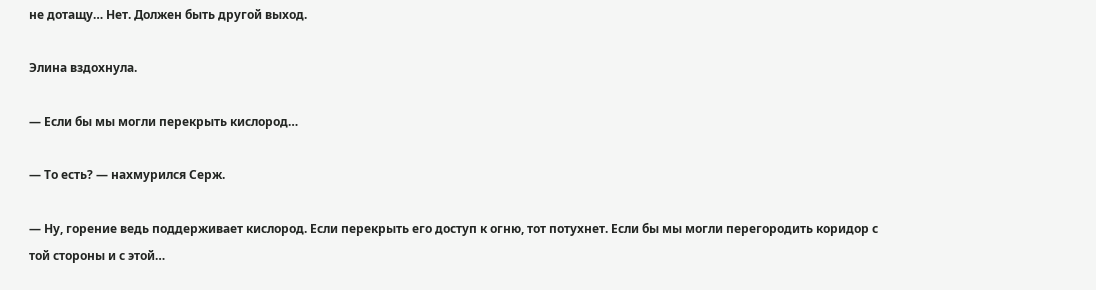не дотащу… Нет. Должен быть другой выход.

Элина вздохнула.

— Если бы мы могли перекрыть кислород…

— То есть? — нахмурился Серж.

— Ну, горение ведь поддерживает кислород. Если перекрыть его доступ к огню, тот потухнет. Если бы мы могли перегородить коридор с той стороны и с этой…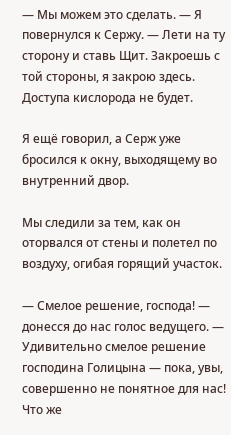— Мы можем это сделать. — Я повернулся к Сержу. — Лети на ту сторону и ставь Щит. Закроешь с той стороны, я закрою здесь. Доступа кислорода не будет.

Я ещё говорил, а Серж уже бросился к окну, выходящему во внутренний двор.

Мы следили за тем, как он оторвался от стены и полетел по воздуху, огибая горящий участок.

— Смелое решение, господа! — донесся до нас голос ведущего. — Удивительно смелое решение господина Голицына — пока, увы, совершенно не понятное для нас! Что же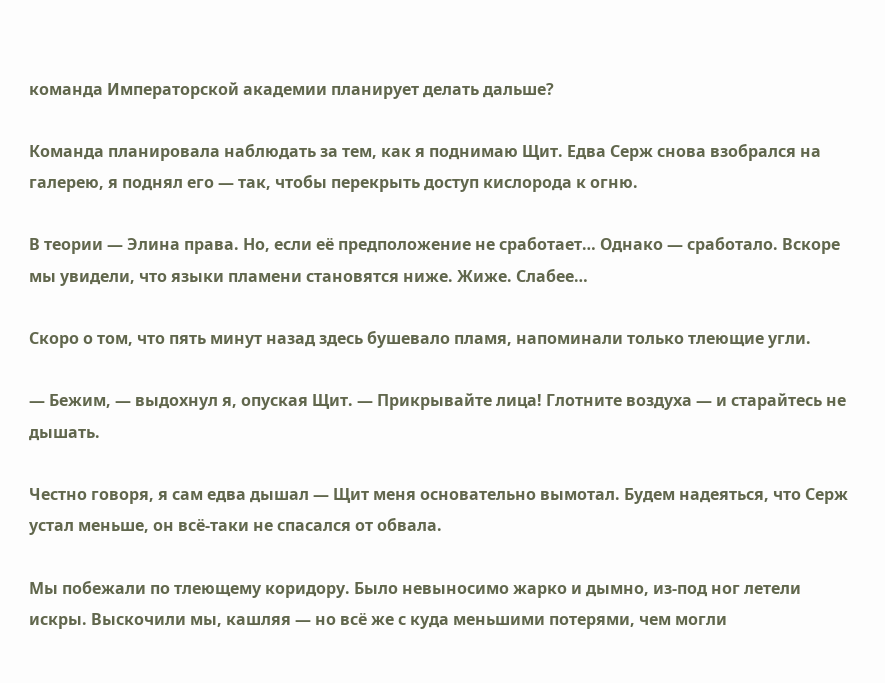команда Императорской академии планирует делать дальше?

Команда планировала наблюдать за тем, как я поднимаю Щит. Едва Серж снова взобрался на галерею, я поднял его — так, чтобы перекрыть доступ кислорода к огню.

В теории — Элина права. Но, если её предположение не сработает… Однако — сработало. Вскоре мы увидели, что языки пламени становятся ниже. Жиже. Слабее…

Скоро о том, что пять минут назад здесь бушевало пламя, напоминали только тлеющие угли.

— Бежим, — выдохнул я, опуская Щит. — Прикрывайте лица! Глотните воздуха — и старайтесь не дышать.

Честно говоря, я сам едва дышал — Щит меня основательно вымотал. Будем надеяться, что Серж устал меньше, он всё-таки не спасался от обвала.

Мы побежали по тлеющему коридору. Было невыносимо жарко и дымно, из-под ног летели искры. Выскочили мы, кашляя — но всё же с куда меньшими потерями, чем могли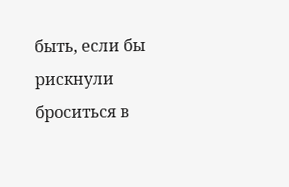быть, если бы рискнули броситься в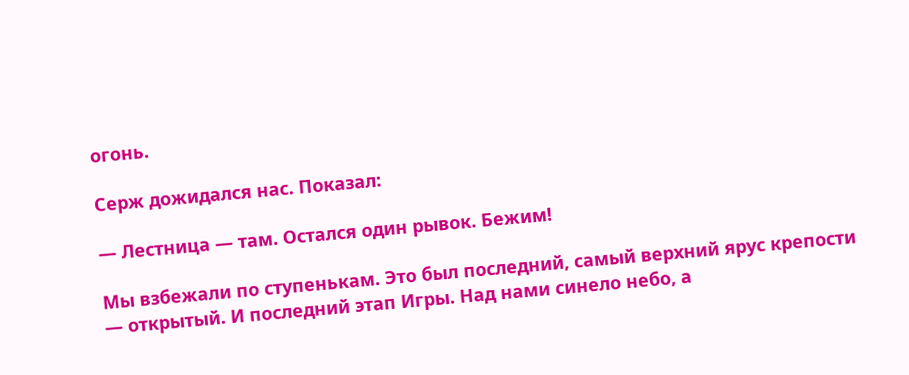огонь.

Серж дожидался нас. Показал:

— Лестница — там. Остался один рывок. Бежим!

Мы взбежали по ступенькам. Это был последний, самый верхний ярус крепости — открытый. И последний этап Игры. Над нами синело небо, а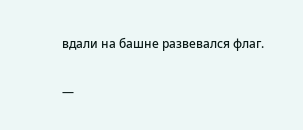вдали на башне развевался флаг.

—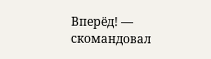Вперёд! — скомандовал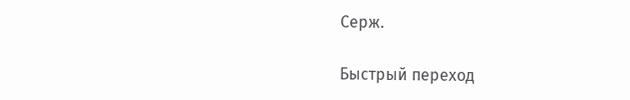Серж.

Быстрый переход